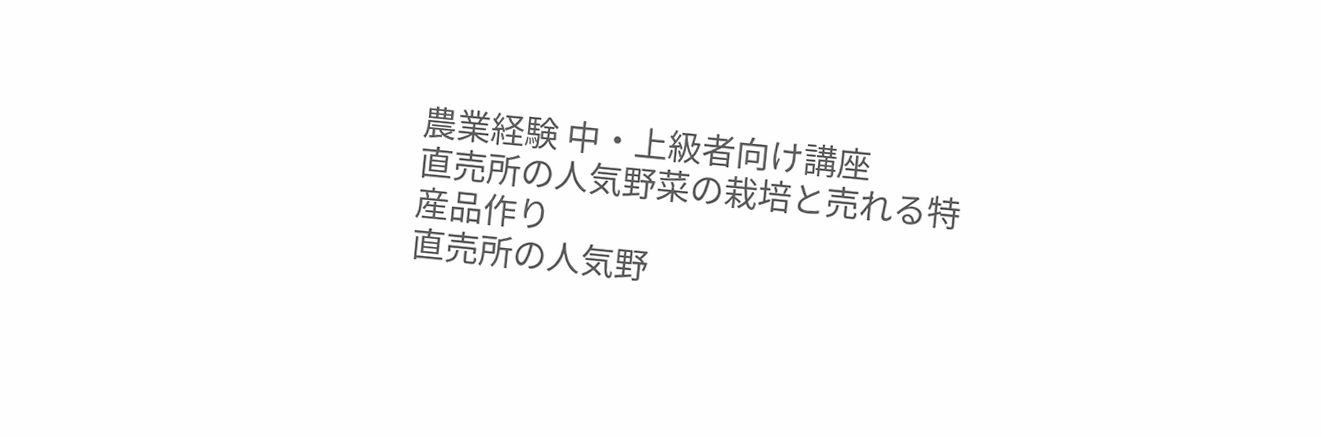農業経験 中・上級者向け講座
直売所の人気野菜の栽培と売れる特産品作り
直売所の人気野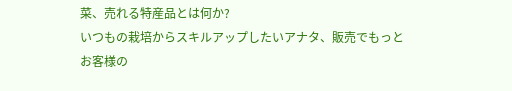菜、売れる特産品とは何か?
いつもの栽培からスキルアップしたいアナタ、販売でもっとお客様の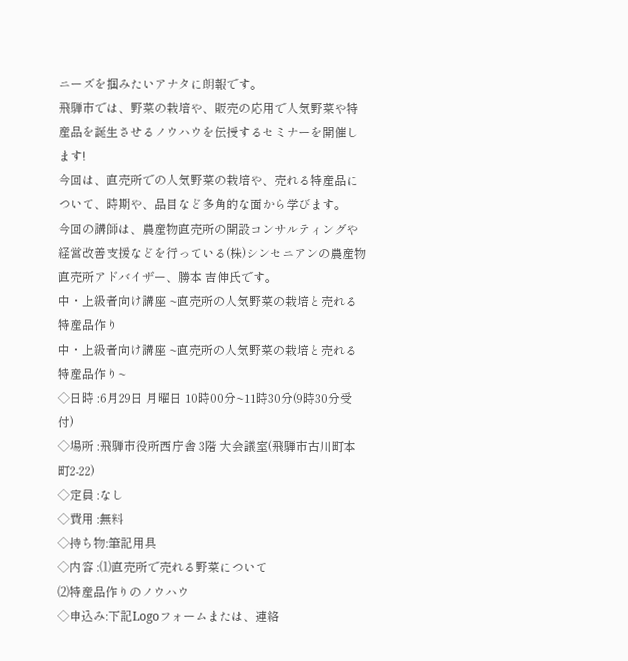ニーズを掴みたいアナタに朗報です。
飛騨市では、野菜の栽培や、販売の応用で人気野菜や特産品を誕生させるノウハウを伝授するセミナーを開催します!
今回は、直売所での人気野菜の栽培や、売れる特産品について、時期や、品目など多角的な面から学びます。
今回の講師は、農産物直売所の開設コンサルティングや経営改善支援などを行っている(株)シンセニアンの農産物直売所アドバイザー、勝本 吉伸氏です。
中・上級者向け講座 ~直売所の人気野菜の栽培と売れる特産品作り
中・上級者向け講座 ~直売所の人気野菜の栽培と売れる特産品作り~
◇日時 :6月29日 月曜日 10時00分~11時30分(9時30分受付)
◇場所 :飛騨市役所西庁舎 3階 大会議室(飛騨市古川町本町2-22)
◇定員 :なし
◇費用 :無料
◇持ち物:筆記用具
◇内容 :⑴直売所で売れる野菜について
⑵特産品作りのノウハウ
◇申込み:下記Logoフォームまたは、連絡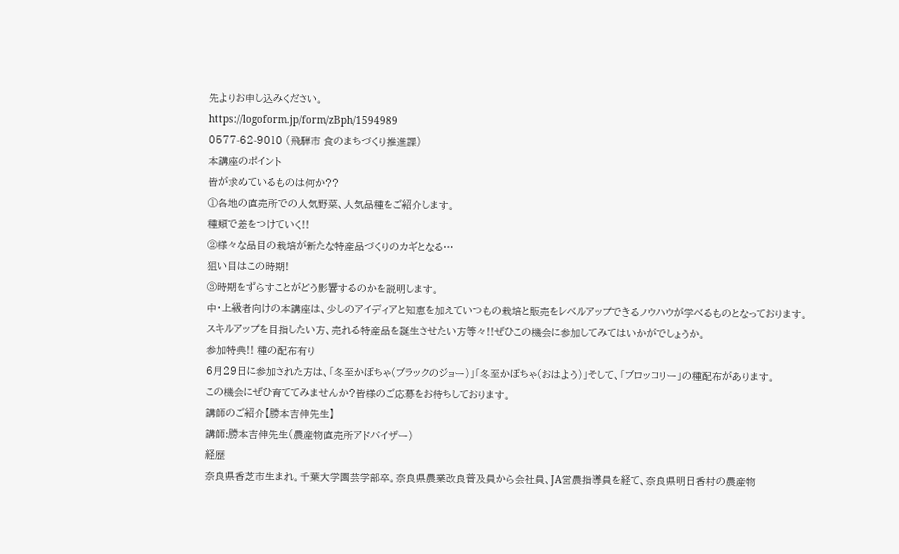先よりお申し込みください。
https://logoform.jp/form/zBph/1594989
0577-62-9010 (飛騨市 食のまちづくり推進課)
本講座のポイント
皆が求めているものは何か??
①各地の直売所での人気野菜、人気品種をご紹介します。
種類で差をつけていく!!
②様々な品目の栽培が新たな特産品づくりのカギとなる…
狙い目はこの時期!
③時期をずらすことがどう影響するのかを説明します。
中・上級者向けの本講座は、少しのアイディアと知恵を加えていつもの栽培と販売をレベルアップできるノウハウが学べるものとなっております。
スキルアップを目指したい方、売れる特産品を誕生させたい方等々!!ぜひこの機会に参加してみてはいかがでしょうか。
参加特典!! 種の配布有り
6月29日に参加された方は、「冬至かぼちゃ(ブラックのジョー)」「冬至かぼちゃ(おはよう)」そして、「ブロッコリー」の種配布があります。
この機会にぜひ育ててみませんか?皆様のご応募をお待ちしております。
講師のご紹介【勝本吉伸先生】
講師:勝本吉伸先生(農産物直売所アドバイザー)
経歴
奈良県香芝市生まれ。千葉大学園芸学部卒。奈良県農業改良普及員から会社員、JA営農指導員を経て、奈良県明日香村の農産物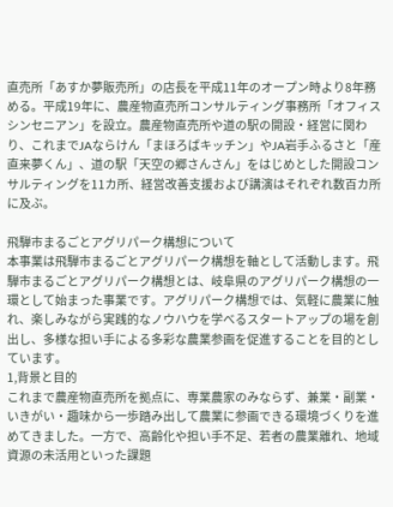直売所「あすか夢販売所」の店長を平成11年のオープン時より8年務める。平成19年に、農産物直売所コンサルティング事務所「オフィスシンセニアン」を設立。農産物直売所や道の駅の開設・経営に関わり、これまでJAならけん「まほろばキッチン」やJA岩手ふるさと「産直来夢くん」、道の駅「天空の郷さんさん」をはじめとした開設コンサルティングを11カ所、経営改善支援および講演はそれぞれ数百カ所に及ぶ。

飛騨市まるごとアグリパーク構想について
本事業は飛騨市まるごとアグリパーク構想を軸として活動します。飛騨市まるごとアグリパーク構想とは、岐阜県のアグリパーク構想の一環として始まった事業です。アグリパーク構想では、気軽に農業に触れ、楽しみながら実践的なノウハウを学べるスタートアップの場を創出し、多様な担い手による多彩な農業参画を促進することを目的としています。
1,背景と目的
これまで農産物直売所を拠点に、専業農家のみならず、兼業・副業・いきがい・趣味から一歩踏み出して農業に参画できる環境づくりを進めてきました。一方で、高齢化や担い手不足、若者の農業離れ、地域資源の未活用といった課題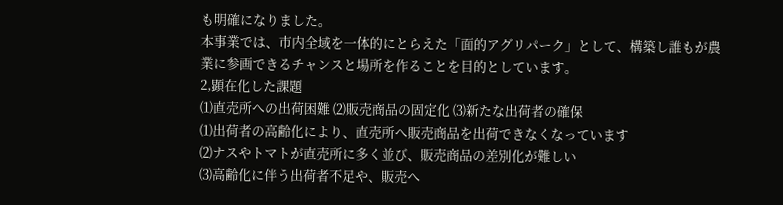も明確になりました。
本事業では、市内全域を一体的にとらえた「面的アグリパーク」として、構築し誰もが農業に参画できるチャンスと場所を作ることを目的としています。
2,顕在化した課題
⑴直売所への出荷困難 ⑵販売商品の固定化 ⑶新たな出荷者の確保
⑴出荷者の高齢化により、直売所へ販売商品を出荷できなくなっています
⑵ナスやトマトが直売所に多く並び、販売商品の差別化が難しい
⑶高齢化に伴う出荷者不足や、販売へ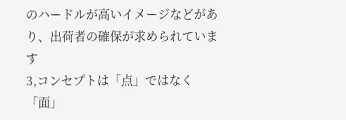のハードルが高いイメージなどがあり、出荷者の確保が求められています
3,コンセプトは「点」ではなく「面」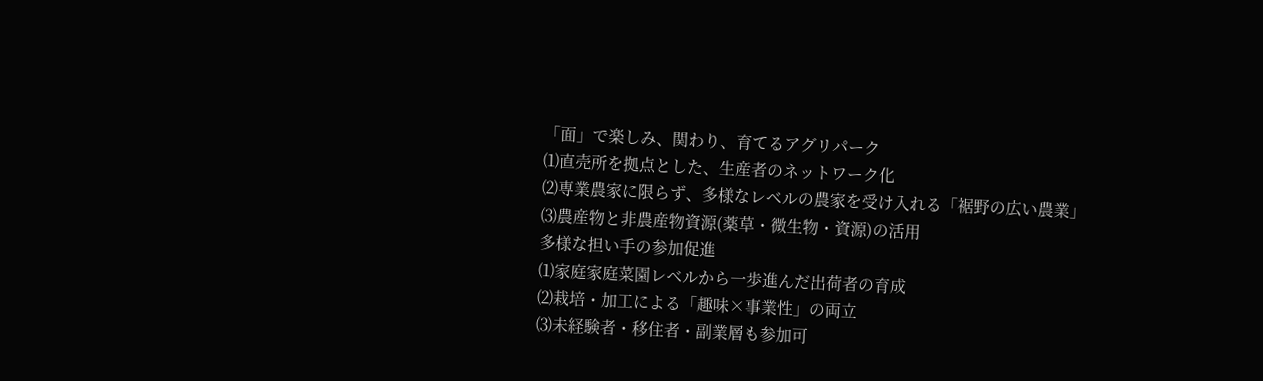「面」で楽しみ、関わり、育てるアグリパーク
⑴直売所を拠点とした、生産者のネットワーク化
⑵専業農家に限らず、多様なレベルの農家を受け入れる「裾野の広い農業」
⑶農産物と非農産物資源(薬草・微生物・資源)の活用
多様な担い手の参加促進
⑴家庭家庭菜園レベルから一歩進んだ出荷者の育成
⑵栽培・加工による「趣味×事業性」の両立
⑶未経験者・移住者・副業層も参加可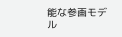能な参画モデル